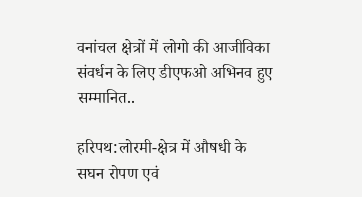वनांचल क्षेत्रों में लोगो की आजीविका संवर्धन के लिए डीएफओ अभिनव हुए सम्मानित..

हरिपथ:लोरमी-क्षेत्र में औषधी के सघन रोपण एवं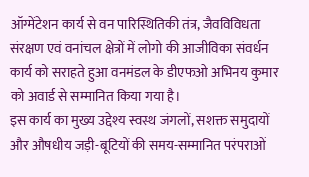ऑग्मेंटेशन कार्य से वन पारिस्थितिकी तंत्र, जैवविविधता संरक्षण एवं वनांचल क्षेत्रों में लोगो की आजीविका संवर्धन कार्य को सराहते हुआ वनमंडल के डीएफओ अभिनय कुमार को अवार्ड से सम्मानित किया गया है।
इस कार्य का मुख्य उद्देश्य स्वस्थ जंगलों, सशक्त समुदायों और औषधीय जड़ी-बूटियों की समय-सम्मानित परंपराओं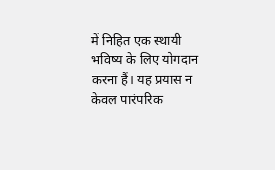में निहित एक स्थायी भविष्य के लिए योगदान करना हैं। यह प्रयास न केवल पारंपरिक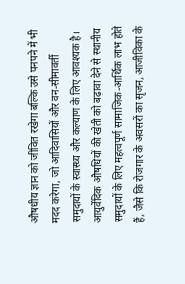औषधीय ज्ञान को जीवित रखेगा बल्कि उसे पनपने में भी मदद करेगा, जो आदिवासियों और वन-सीमावर्ती समुदायों के स्वास्थ्य और कल्याण के लिए आवश्यक है। आयुर्वेदिक औषधियों की खेती को बढ़ावा देने से स्थानीय समुदायों के लिए महत्वपूर्ण सामाजिक-आर्थिक लाभ होते हैं, जैसे कि रोजगार के अवसरों का सृजन, आजीविका के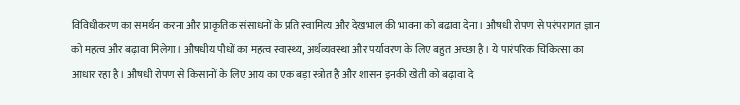विविधीकरण का समर्थन करना और प्राकृतिक संसाधनों के प्रति स्वामित्य और देखभाल की भावना को बढावा देना। औषधी रोपण से परंपरागत ज्ञान को महत्व और बढ़ावा मिलेगा। औषधीय पौधों का महत्व स्वास्थ्य, अर्थव्यवस्था और पर्यावरण के लिए बहुत अच्छा है। ये पारंपरिक चिकित्सा का आधार रहा है। औषधी रोपण से किसानों के लिए आय का एक बड़ा स्त्रोत है और शासन इनकी खेती को बढ़ावा दे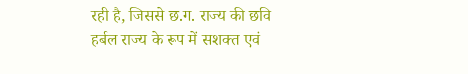रही है, जिससे छ.ग. राज्य की छवि हर्बल राज्य के रूप में सशक्त एवं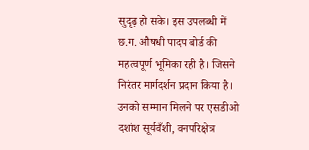सुदृढ़ हो सके। इस उपलब्धी में छ.ग. औषधी पादप बोर्ड की महत्वपूर्ण भूमिका रही है। जिसने निरंतर मार्गदर्शन प्रदान किया है। उनको सम्मान मिलने पर एसडीओ दशांश सूर्यवँशी, वनपरिक्षेत्र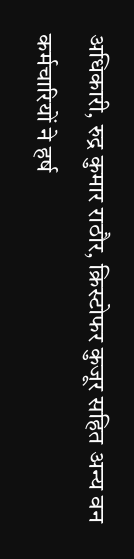अधिकारी, रुद्र कुमार राठौर, क्रिस्टोफर कुजूर सहित अन्य वन कर्मचारियों ने हर्ष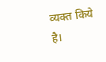व्यक्त किये है।